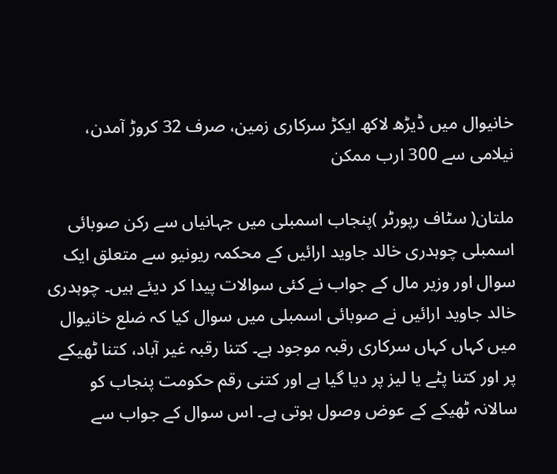خانیوال میں ڈیڑھ لاکھ ایکڑ سرکاری زمین، صرف 32 کروڑ آمدن، نیلامی سے 300 ارب ممکن

ملتان( سٹاف رپورٹر )پنجاب اسمبلی میں جہانیاں سے رکن صوبائی اسمبلی چوہدری خالد جاوید ارائیں کے محکمہ ریونیو سے متعلق ایک سوال اور وزیر مال کے جواب نے کئی سوالات پیدا کر دیئے ہیں۔ چوہدری خالد جاوید ارائیں نے صوبائی اسمبلی میں سوال کیا کہ ضلع خانیوال میں کہاں کہاں سرکاری رقبہ موجود ہے۔ کتنا رقبہ غیر آباد، کتنا ٹھیکے پر اور کتنا پٹے یا لیز پر دیا گیا ہے اور کتنی رقم حکومت پنجاب کو سالانہ ٹھیکے کے عوض وصول ہوتی ہے۔ اس سوال کے جواب سے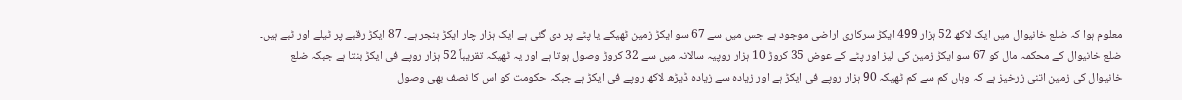معلوم ہوا کہ ضلع خانیوال میں ایک لاکھ 52 ہزار 499 ایکڑ سرکاری اراضی موجود ہے جس میں سے 67 سو ایکڑ زمین ٹھیکے یا پٹے پر دی گئی ہے ایک ہزار چار ایکڑ بنجر ہے۔ 87 ایکڑ رقبے پر ٹیلے اور ٹبے ہیں۔ ضلع خانیوال کے محکمہ مال کو 67 سو ایکڑ زمین کی لیز اور پٹے کے عوض 35 کروڑ 10 ہزار روپیہ سالانہ میں سے 32 کروڑ وصول ہوتا ہے اور یہ ٹھیکہ تقریباً 52 ہزار روپے فی ایکڑ بنتا ہے جبکہ ضلع خانیوال کی زمین اتنی زرخیز ہے کہ وہاں کم سے کم ٹھیکہ 90 ہزار روپے فی ایکڑ ہے اور زیادہ سے زیادہ ڈیڑھ لاکھ روپے فی ایکڑ ہے جبکہ حکومت کو اس کا نصف بھی وصول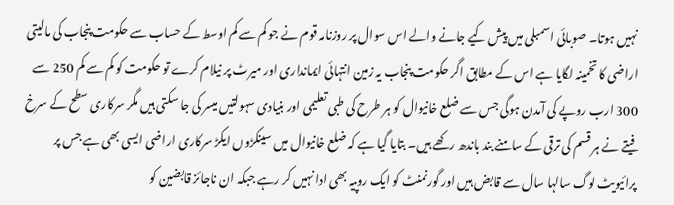نہیں ہوتا۔ صوبائی اسمبلی میں پیش کیے جانے والے اس سوال پر روزنامہ قوم نے جو کم سے کم اوسط کے حساب سے حکومت پنجاب کی مالیتی اراضی کا تخمینہ لگایا ہے اس کے مطابق اگر حکومت پنجاب یہ زمین انتہائی ایمانداری اور میرٹ پر نیلام کرے تو حکومت کو کم سے کم 250 سے 300 ارب روپے کی آمدن ہوگی جس سے ضلع خانیوال کو ہر طرح کی طبی تعلیمی اور بنیادی سہولتیں میسر کی جا سکتی ہیں مگر سرکاری سطح کے سرخ فیتے نے ہر قسم کی ترقی کے سامنے بند باندھ رکھے ہیں۔ بتایا گیا ہے کہ ضلع خانیوال میں سینکڑوں ایکڑ سرکاری اراضی ایسی بھی ہے جس پر پرائیویٹ لوگ سالہا سال سے قابض ہیں اور گورنمنٹ کو ایک روپیہ بھی ادا نہیں کر رہے جبکہ ان ناجائز قابضین کو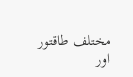مختلف طاقتور اور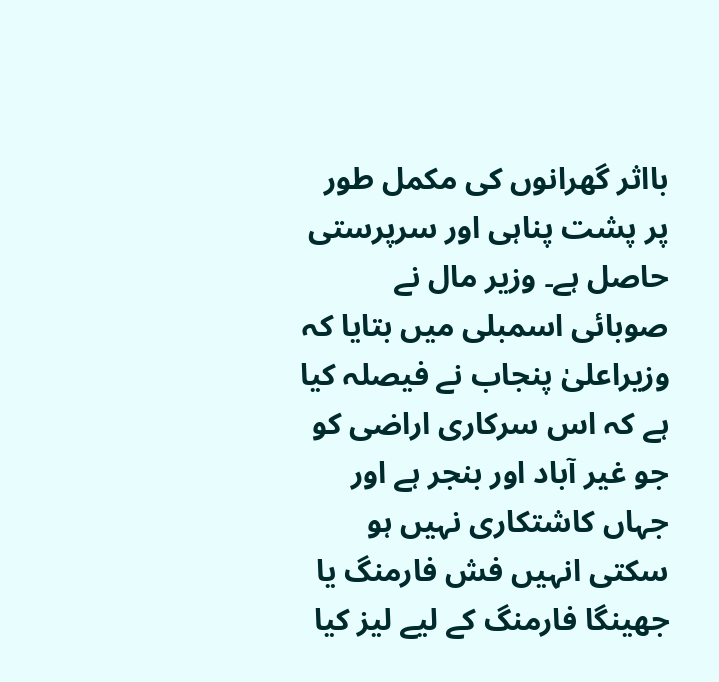بااثر گھرانوں کی مکمل طور پر پشت پناہی اور سرپرستی حاصل ہے۔ وزیر مال نے صوبائی اسمبلی میں بتایا کہ وزیراعلیٰ پنجاب نے فیصلہ کیا ہے کہ اس سرکاری اراضی کو جو غیر آباد اور بنجر ہے اور جہاں کاشتکاری نہیں ہو سکتی انہیں فش فارمنگ یا جھینگا فارمنگ کے لیے لیز کیا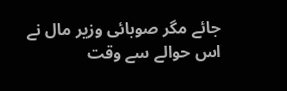جائے مگر صوبائی وزیر مال نے اس حوالے سے وقت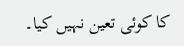کا کوئی تعین نہیں کیا۔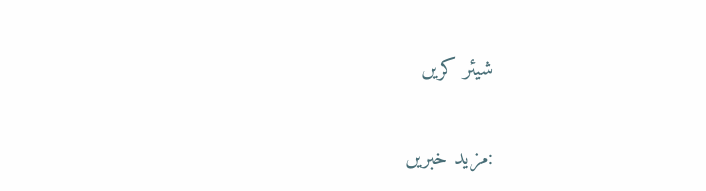شیئر کریں

:مزید خبریں